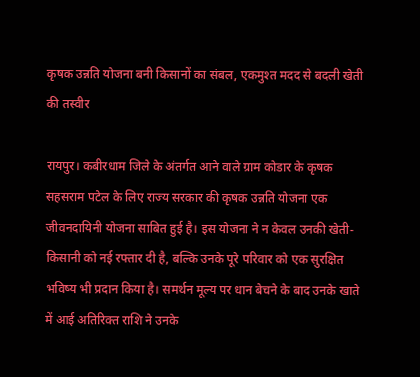कृषक उन्नति योजना बनी किसानों का संबल, एकमुश्त मदद से बदली खेती की तस्वीर

रायपुर। कबीरधाम जिले के अंतर्गत आने वाले ग्राम कोडार के कृषक सहसराम पटेल के लिए राज्य सरकार की कृषक उन्नति योजना एक जीवनदायिनी योजना साबित हुई है। इस योजना ने न केवल उनकी खेती-किसानी को नई रफ्तार दी है, बल्कि उनके पूरे परिवार को एक सुरक्षित भविष्य भी प्रदान किया है। समर्थन मूल्य पर धान बेचने के बाद उनके खाते में आई अतिरिक्त राशि ने उनके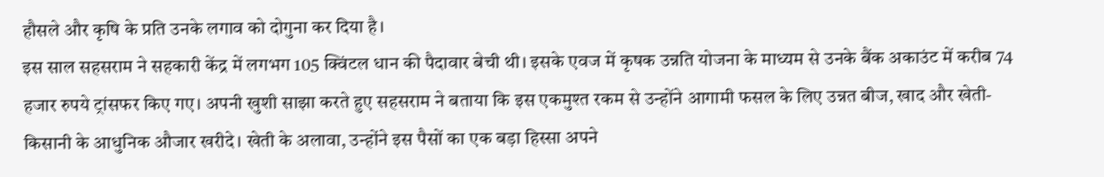हौसले और कृषि के प्रति उनके लगाव को दोगुना कर दिया है।
इस साल सहसराम ने सहकारी केंद्र में लगभग 105 क्विंटल धान की पैदावार बेची थी। इसके एवज में कृषक उन्नति योजना के माध्यम से उनके बैंक अकाउंट में करीब 74 हजार रुपये ट्रांसफर किए गए। अपनी खुशी साझा करते हुए सहसराम ने बताया कि इस एकमुश्त रकम से उन्होंने आगामी फसल के लिए उन्नत बीज, खाद और खेती-किसानी के आधुनिक औजार खरीदे। खेती के अलावा, उन्होंने इस पैसों का एक बड़ा हिस्सा अपने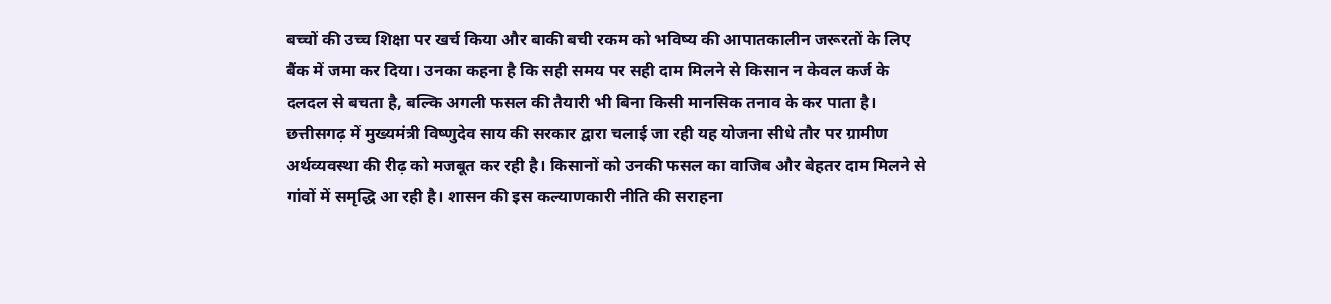बच्चों की उच्च शिक्षा पर खर्च किया और बाकी बची रकम को भविष्य की आपातकालीन जरूरतों के लिए बैंक में जमा कर दिया। उनका कहना है कि सही समय पर सही दाम मिलने से किसान न केवल कर्ज के दलदल से बचता है, बल्कि अगली फसल की तैयारी भी बिना किसी मानसिक तनाव के कर पाता है।
छत्तीसगढ़ में मुख्यमंत्री विष्णुदेव साय की सरकार द्वारा चलाई जा रही यह योजना सीधे तौर पर ग्रामीण अर्थव्यवस्था की रीढ़ को मजबूत कर रही है। किसानों को उनकी फसल का वाजिब और बेहतर दाम मिलने से गांवों में समृद्धि आ रही है। शासन की इस कल्याणकारी नीति की सराहना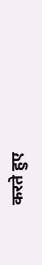करते हुए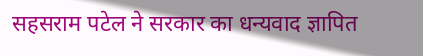सहसराम पटेल ने सरकार का धन्यवाद ज्ञापित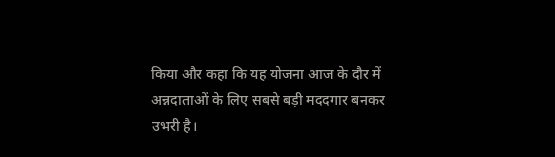किया और कहा कि यह योजना आज के दौर में अन्नदाताओं के लिए सबसे बड़ी मददगार बनकर उभरी है।